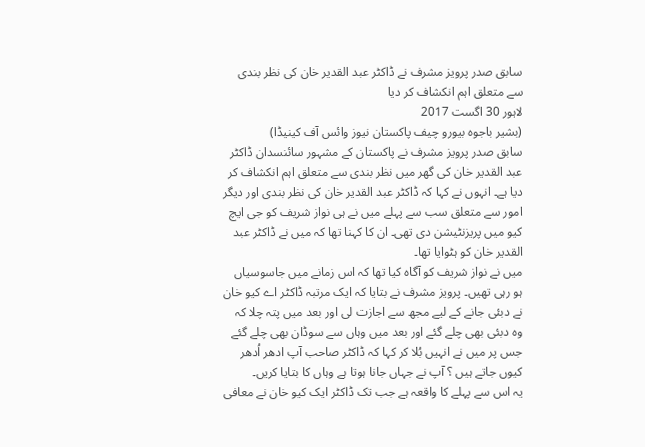سابق صدر پرویز مشرف نے ڈاکٹر عبد القدیر خان کی نظر بندی سے متعلق اہم انکشاف کر دیا
لاہور 30 اگست 2017
(بشیر باجوہ بیورو چیف پاکستان نیوز وائس آف کینیڈا)
سابق صدر پرویز مشرف نے پاکستان کے مشہور سائنسدان ڈاکٹر عبد القدیر خان کی گھر میں نظر بندی سے متعلق اہم انکشاف کر دیا ہے۔ انہوں نے کہا کہ ڈاکٹر عبد القدیر خان کی نظر بندی اور دیگر امور سے متعلق سب سے پہلے میں نے ہی نواز شریف کو جی ایچ کیو میں پریزنٹیشن دی تھی۔ ان کا کہنا تھا کہ میں نے ڈاکٹر عبد القدیر خان کو ہٹوایا تھا۔
میں نے نواز شریف کو آگاہ کیا تھا کہ اس زمانے میں جاسوسیاں ہو رہی تھیں۔ پرویز مشرف نے بتایا کہ ایک مرتبہ ڈاکٹر اے کیو خان نے دبئی جانے کے لیے مجھ سے اجازت لی اور بعد میں پتہ چلا کہ وہ دبئی بھی چلے گئے اور بعد میں وہاں سے سوڈان بھی چلے گئے جس پر میں نے انہیں بُلا کر کہا کہ ڈاکٹر صاحب آپ ادھر اُدھر کیوں جاتے ہیں ؟ آپ نے جہاں جانا ہوتا ہے وہاں کا بتایا کریں۔
یہ اس سے پہلے کا واقعہ ہے جب تک ڈاکٹر ایک کیو خان نے معافی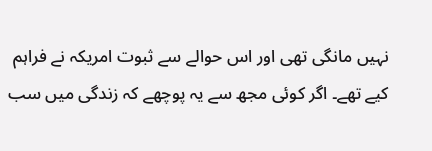نہیں مانگی تھی اور اس حوالے سے ثبوت امریکہ نے فراہم کیے تھے۔ اگر کوئی مجھ سے یہ پوچھے کہ زندگی میں سب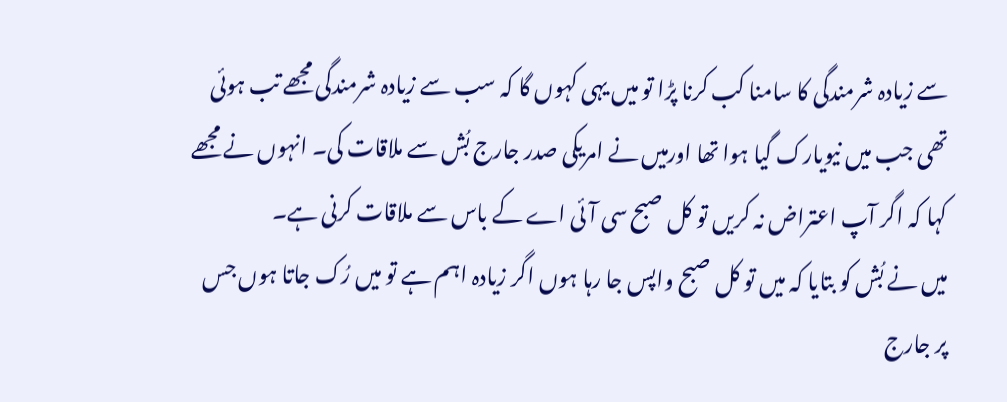سے زیادہ شرمندگی کا سامنا کب کرنا پڑا تو میں یہی کہوں گا کہ سب سے زیادہ شرمندگی مجھے تب ہوئی تھی جب میں نیویارک گیا ہوا تھا اورمیں نے امریکی صدر جارج بُش سے ملاقات کی۔ انہوں نے مجھے کہا کہ اگر آپ اعتراض نہ کریں تو کل صبح سی آئی اے کے باس سے ملاقات کرنی ہے۔
میں نے بُش کو بتایا کہ میں تو کل صبح واپس جا رہا ہوں اگر زیادہ اہم ہے تو میں رُک جاتا ہوں جس پر جارج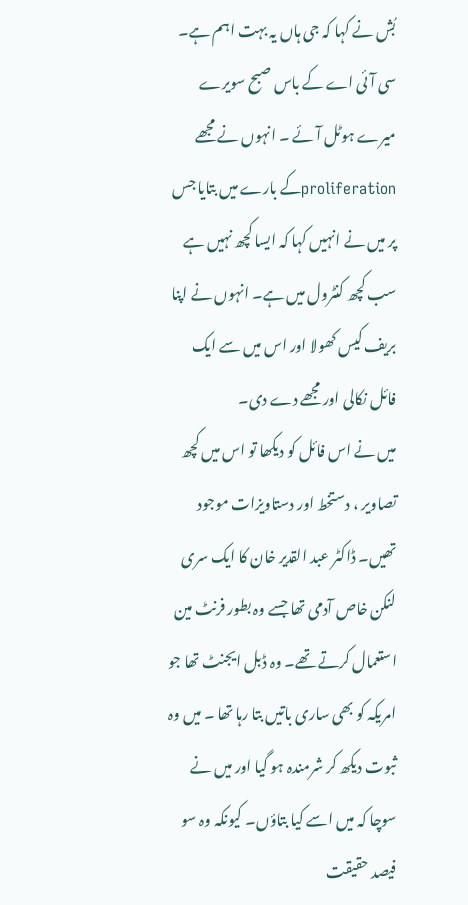بُش نے کہا کہ جی ہاں یہ بہت اہم ہے۔ سی آئی اے کے باس صبح سویرے میرے ہوٹل آئے ۔ انہوں نے مجھے proliferationکے بارے میں بتایا جس پر میں نے انہیں کہا کہ ایسا کچھ نہیں ہے سب کچھ کنٹرول میں ہے۔ انہوں نے اپنا بریف کیس کھولا اور اس میں سے ایک فائل نکالی اور مجھے دے دی۔
میں نے اس فائل کو دیکھا تو اس میں کچھ تصاویر ، دستخط اور دستاویزات موجود تھیں۔ ڈاکٹر عبد القدیر خان کا ایک سری لنکن خاص آدمی تھا جسے وہ بطور فرنٹ مین استعمال کرتے تھے۔ وہ ڈبل ایجنٹ تھا جو امریکہ کو بھی ساری باتیں بتا رہا تھا ۔ میں وہ ثبوت دیکھ کر شرمندہ ہو گیا اور میں نے سوچا کہ میں اسے کیا بتاؤں۔ کیونکہ وہ سو فیصد حقیقت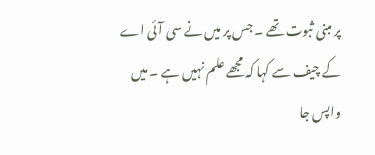پر مبنی ثبوت تھے ۔ جس پر میں نے سی آئی اے کے چیف سے کہا کہ مجھے علم نہیں ہے ۔ میں واپس جا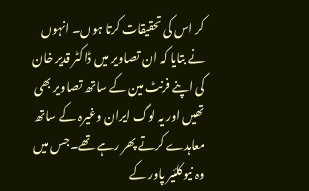کر اس کی تحقیقات کرتا ہوں۔ انہوں نے بتایا کہ ان تصاویر میں ڈاکٹر قدیر خان کی اپنے فرنٹ مین کے ساتھ تصاویر بھی تھیں اور یہ لوگ ایران وغیرہ کے ساتھ معاہدے کرتے پھر رہے تھے۔جس میں وہ نیوکلئیر پاور کے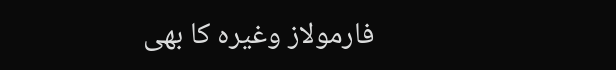فارمولاز وغیرہ کا بھی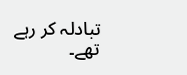تبادلہ کر رہے تھے۔